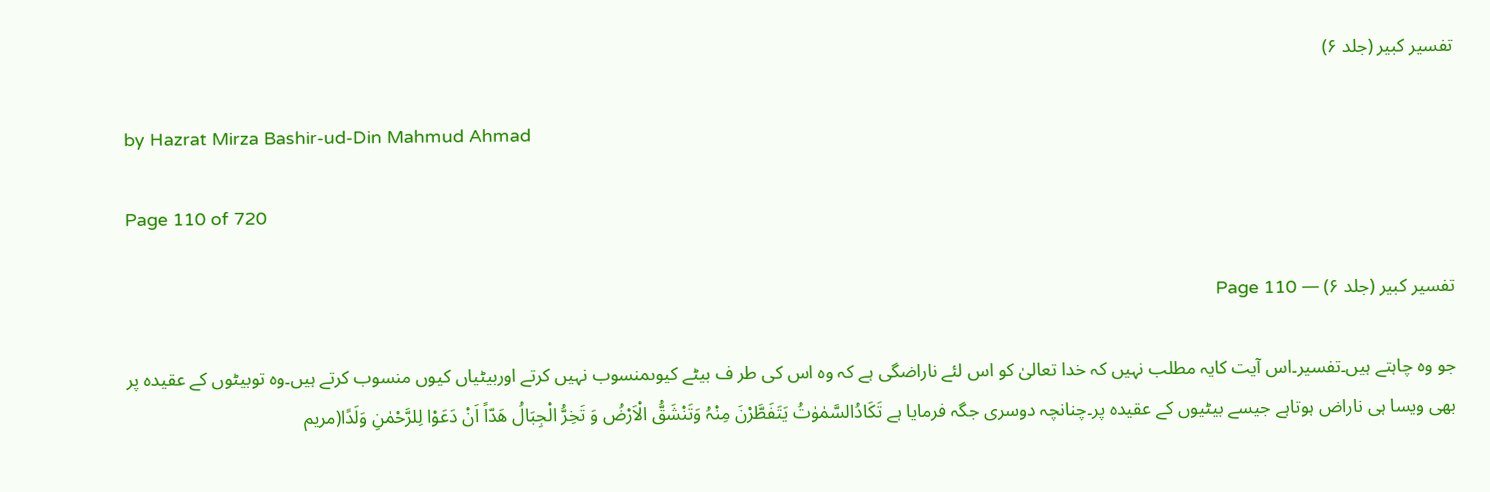تفسیر کبیر (جلد ۶)

by Hazrat Mirza Bashir-ud-Din Mahmud Ahmad

Page 110 of 720

تفسیر کبیر (جلد ۶) — Page 110

جو وہ چاہتے ہیں۔تفسیر۔اس آیت کایہ مطلب نہیں کہ خدا تعالیٰ کو اس لئے ناراضگی ہے کہ وہ اس کی طر ف بیٹے کیوںمنسوب نہیں کرتے اوربیٹیاں کیوں منسوب کرتے ہیں۔وہ توبیٹوں کے عقیدہ پر بھی ویسا ہی ناراض ہوتاہے جیسے بیٹیوں کے عقیدہ پر۔چنانچہ دوسری جگہ فرمایا ہے تَکَادُالسَّمٰوٰتُ یَتَفَطَّرْنَ مِنْہُ وَتَنْشَقُّ الْاَرْضُ وَ تَخِرُّ الْجِبَالُ ھَدّاً اَنْ دَعَوْا لِلرَّحْمٰنِ وَلَدًا(مریم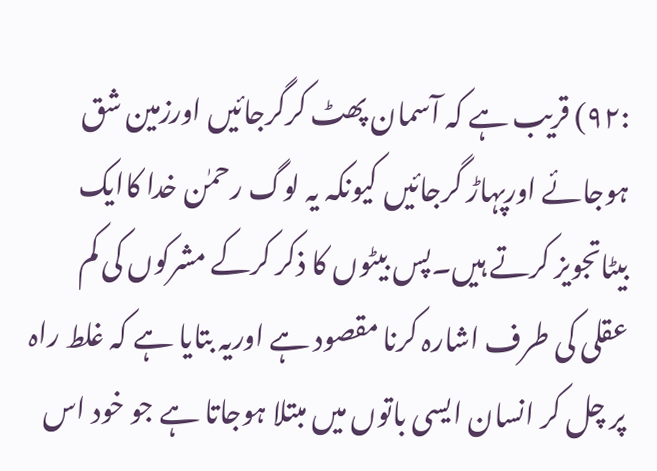:۹۲) قریب ہے کہ آسمان پھٹ کرگرجائیں اورزمین شق ہوجائے اورپہاڑ گرجائیں کیونکہ یہ لوگ رحمٰن خدا کاایک بیٹاتجویز کرتے ہیں۔پس بیٹوں کا ذکر کرکے مشرکوں کی کم عقلی کی طرف اشارہ کرنا مقصود ہے اوریہ بتایا ہے کہ غلط راہ پر چل کر انسان ایسی باتوں میں مبتلا ہوجاتا ہے جو خود اس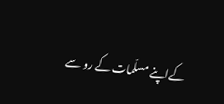کےاپنے مسلّمات کے رو سے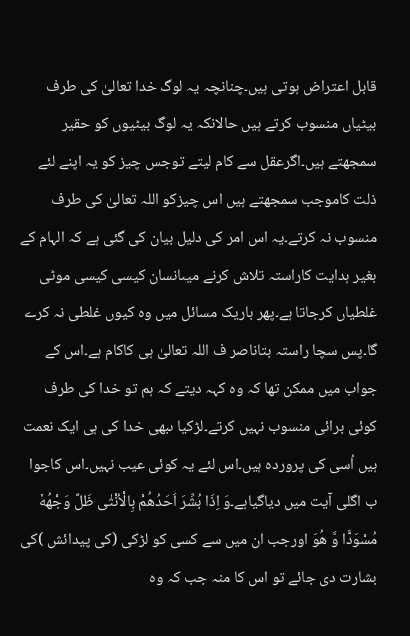قابل اعتراض ہوتی ہیں۔چنانچہ یہ لوگ خدا تعالیٰ کی طرف بیٹیاں منسوب کرتے ہیں حالانکہ یہ لوگ بیٹیوں کو حقیر سمجھتے ہیں۔اگرعقل سے کام لیتے توجس چیز کو یہ اپنے لئے ذلت کاموجب سمجھتے ہیں اس چیزکو اللہ تعالیٰ کی طرف منسوب نہ کرتے۔یہ اس امر کی دلیل بیان کی گئی ہے کہ الہام کے بغیر ہدایت کاراستہ تلاش کرنے میںانسان کیسی کیسی موٹی غلطیاں کرجاتا ہے۔پھر باریک مسائل میں وہ کیوں غلطی نہ کرے گا۔پس سچا راستہ بتاناصر ف اللہ تعالیٰ ہی کاکام ہے۔اس کے جواب میں ممکن تھا کہ وہ کہہ دیتے کہ ہم تو خدا کی طرف کوئی برائی منسوب نہیں کرتے۔لڑکیا ںبھی خدا کی ہی ایک نعمت ہیں اُسی کی پروردہ ہیں۔اس لئے یہ کوئی عیب نہیں۔اس کاجوا ب اگلی آیت میں دیاگیاہے۔وَ اِذَا بُشِّرَ اَحَدُهُمْ بِالْاُنْثٰى ظَلَّ وَجْهُهٗ مُسْوَدًّا وَّ هُوَ اورجب ان میں سے کسی کو لڑکی (کی پیدائش )کی بشارت دی جائے تو اس کا منہ جب کہ وہ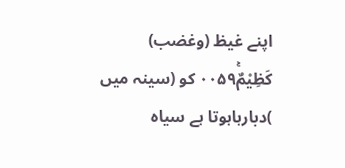اپنے غیظ (وغضب) كَظِيْمٌۚ۰۰۵۹ کو (سینہ میں )دبارہاہوتا ہے سیاہ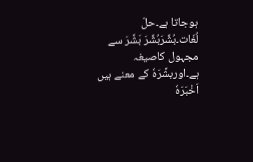ہوجاتا ہے۔حلّ لُغَات۔بُشِّرَبُشِّرَ بَشَّرَ سے مجہول کاصیغہ ہے۔اوربشَّرَہٗ کے معنے ہیں اَخْبَرَہٗ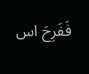فَفَرِحَ اس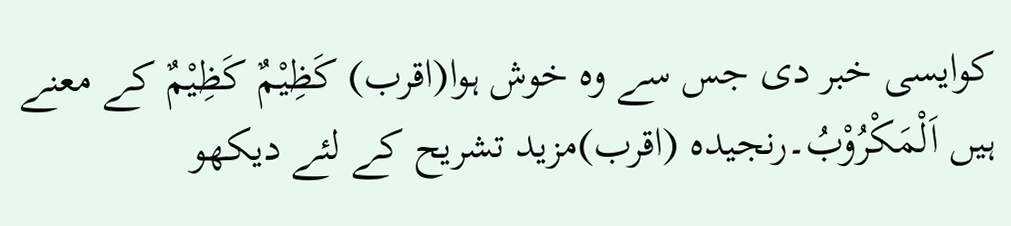کوایسی خبر دی جس سے وہ خوش ہوا(اقرب) کَظِیْمٌ کَظِیْمٌ کے معنے ہیں اَلْمَکْرُوْبُ۔رنجیدہ (اقرب)مزید تشریح کے لئے دیکھو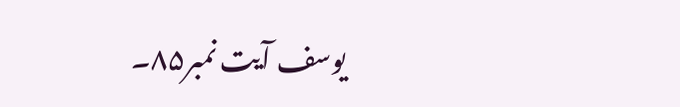یوسف آیت نمبر۸۵۔